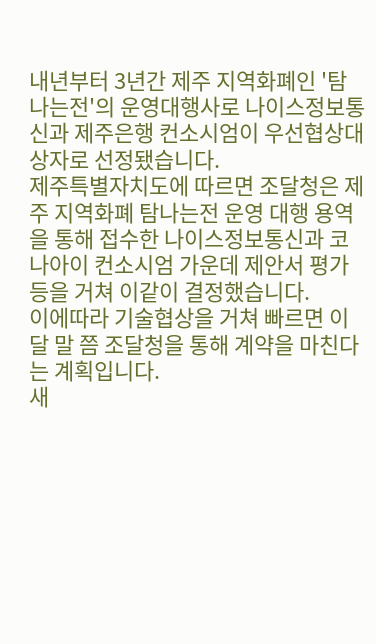내년부터 3년간 제주 지역화폐인 '탐나는전'의 운영대행사로 나이스정보통신과 제주은행 컨소시엄이 우선협상대상자로 선정됐습니다.
제주특별자치도에 따르면 조달청은 제주 지역화폐 탐나는전 운영 대행 용역을 통해 접수한 나이스정보통신과 코나아이 컨소시엄 가운데 제안서 평가 등을 거쳐 이같이 결정했습니다.
이에따라 기술협상을 거쳐 빠르면 이달 말 쯤 조달청을 통해 계약을 마친다는 계획입니다.
새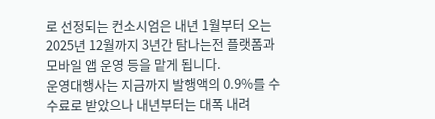로 선정되는 컨소시엄은 내년 1월부터 오는 2025년 12월까지 3년간 탐나는전 플랫폼과 모바일 앱 운영 등을 맡게 됩니다.
운영대행사는 지금까지 발행액의 0.9%를 수수료로 받았으나 내년부터는 대폭 내려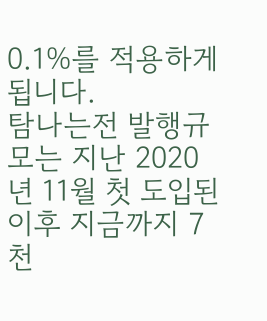0.1%를 적용하게 됩니다.
탐나는전 발행규모는 지난 2020년 11월 첫 도입된 이후 지금까지 7천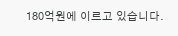180억원에 이르고 있습니다.